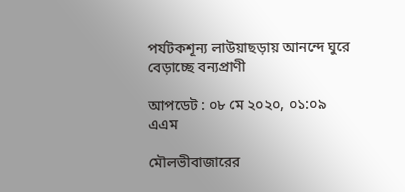পর্যটকশূন্য লাউয়াছড়ায় আনন্দে ঘুরে বেড়াচ্ছে বন্যপ্রাণী

আপডেট : ০৮ মে ২০২০, ০১:০৯ এএম

মৌলভীবাজারের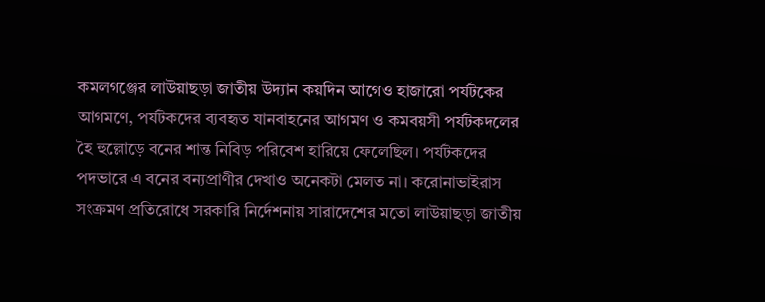কমলগঞ্জের লাউয়াছড়া জাতীয় উদ্যান কয়দিন আগেও হাজারো পর্যটকের আগমণে, পর্যটকদের ব্যবহৃত যানবাহনের আগমণ ও কমবয়সী পর্যটকদলের হৈ হুল্লোড়ে বনের শান্ত নিবিড় পরিবেশ হারিয়ে ফেলেছিল। পর্যটকদের পদভারে এ বনের বন্যপ্রাণীর দেখাও অনেকটা মেলত না। করোনাভাইরাস সংক্রমণ প্রতিরোধে সরকারি নির্দেশনায় সারাদেশের মতো লাউয়াছড়া জাতীয়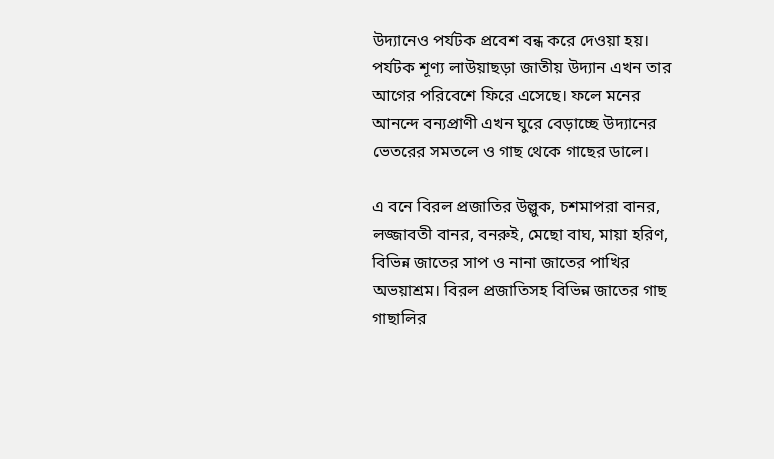উদ্যানেও পর্যটক প্রবেশ বন্ধ করে দেওয়া হয়। পর্যটক শূণ্য লাউয়াছড়া জাতীয় উদ্যান এখন তার আগের পরিবেশে ফিরে এসেছে। ফলে মনের আনন্দে বন্যপ্রাণী এখন ঘুরে বেড়াচ্ছে উদ্যানের ভেতরের সমতলে ও গাছ থেকে গাছের ডালে।

এ বনে বিরল প্রজাতির উল্লুক, চশমাপরা বানর, লজ্জাবতী বানর, বনরুই, মেছো বাঘ, মায়া হরিণ, বিভিন্ন জাতের সাপ ও নানা জাতের পাখির অভয়াশ্রম। বিরল প্রজাতিসহ বিভিন্ন জাতের গাছ গাছালির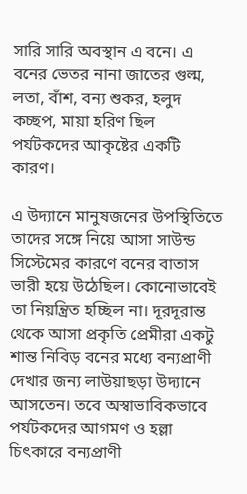সারি সারি অবস্থান এ বনে। এ বনের ভেতর নানা জাতের গুল্ম, লতা, বাঁশ, বন্য শুকর, হলুদ কচ্ছপ, মায়া হরিণ ছিল পর্যটকদের আকৃষ্টের একটি কারণ।

এ উদ্যানে মানুষজনের উপস্থিতিতে তাদের সঙ্গে নিয়ে আসা সাউন্ড সিস্টেমের কারণে বনের বাতাস ভারী হয়ে উঠেছিল। কোনোভাবেই তা নিয়ন্ত্রিত হচ্ছিল না। দূরদূরান্ত থেকে আসা প্রকৃতি প্রেমীরা একটু শান্ত নিবিড় বনের মধ্যে বন্যপ্রাণী দেখার জন্য লাউয়াছড়া উদ্যানে আসতেন। তবে অস্বাভাবিকভাবে পর্যটকদের আগমণ ও হল্লা চিৎকারে বন্যপ্রাণী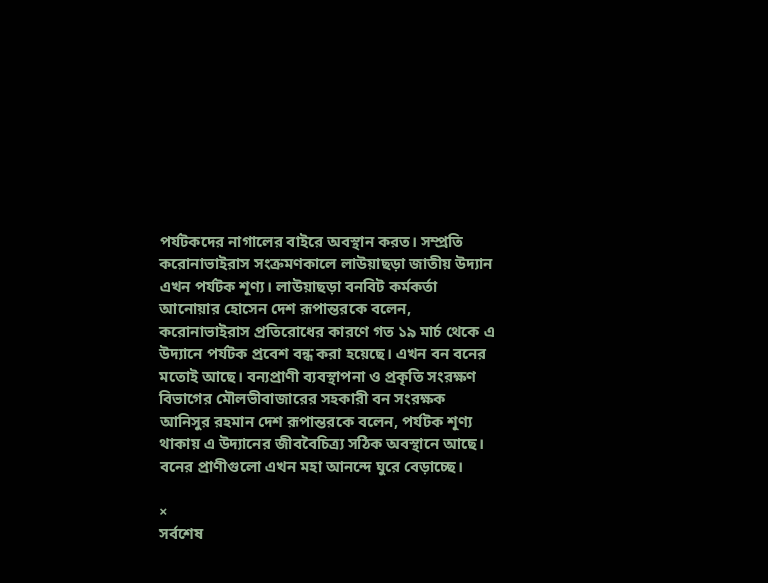পর্যটকদের নাগালের বাইরে অবস্থান করত। সম্প্রতি করোনাভাইরাস সংক্রমণকালে লাউয়াছড়া জাতীয় উদ্যান এখন পর্যটক শূণ্য। লাউয়াছড়া বনবিট কর্মকর্তা আনোয়ার হোসেন দেশ রূপান্তরকে বলেন, করোনাভাইরাস প্রতিরোধের কারণে গত ১৯ মার্চ থেকে এ উদ্যানে পর্যটক প্রবেশ বন্ধ করা হয়েছে। এখন বন বনের মতোই আছে। বন্যপ্রাণী ব্যবস্থাপনা ও প্রকৃতি সংরক্ষণ বিভাগের মৌলভীবাজারের সহকারী বন সংরক্ষক আনিসুর রহমান দেশ রূপান্তরকে বলেন, পর্যটক শূণ্য থাকায় এ উদ্যানের জীববৈচিত্র্য সঠিক অবস্থানে আছে। বনের প্রাণীগুলো এখন মহা আনন্দে ঘুরে বেড়াচ্ছে।

×
সর্বশেষ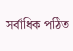সর্বাধিক পঠিত